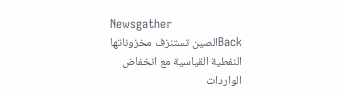Newsgather
Backالصين تستنزف مخزوناتها النفطية القياسية مع انخفاض الواردات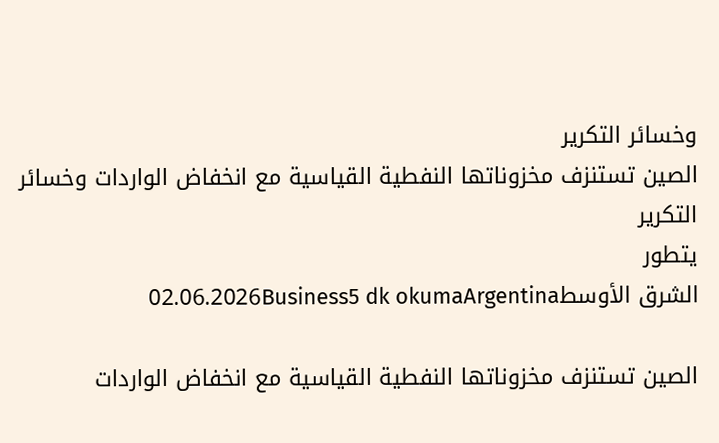وخسائر التكرير
الصين تستنزف مخزوناتها النفطية القياسية مع انخفاض الواردات وخسائر التكرير
يتطور
الشرق الأوسط02.06.2026Business5 dk okumaArgentina

الصين تستنزف مخزوناتها النفطية القياسية مع انخفاض الواردات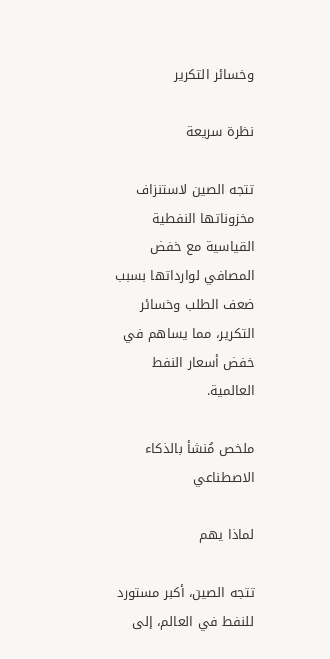وخسائر التكرير

نظرة سريعة

تتجه الصين لاستنزاف مخزوناتها النفطية القياسية مع خفض المصافي لوارداتها بسبب ضعف الطلب وخسائر التكرير، مما يساهم في خفض أسعار النفط العالمية.

ملخص مُنشأ بالذكاء الاصطناعي

لماذا يهم

تتجه الصين، أكبر مستورد للنفط في العالم، إلى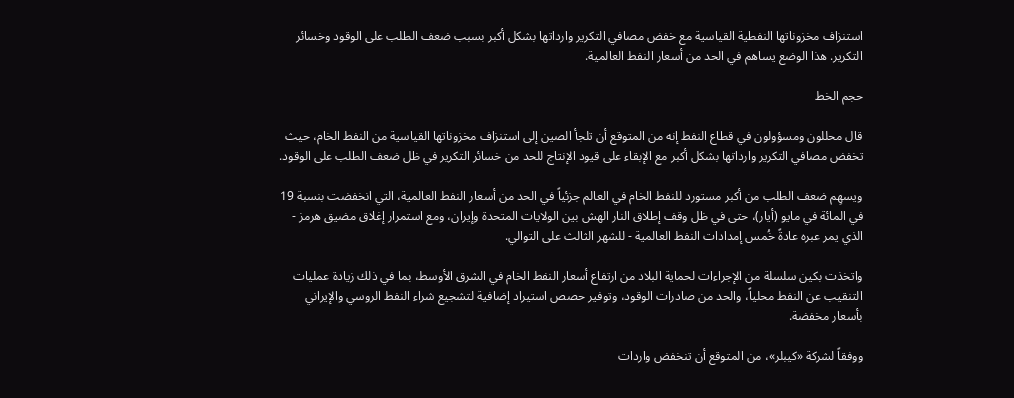استنزاف مخزوناتها النفطية القياسية مع خفض مصافي التكرير وارداتها بشكل أكبر بسبب ضعف الطلب على الوقود وخسائر التكرير. هذا الوضع يساهم في الحد من أسعار النفط العالمية.

حجم الخط

قال محللون ومسؤولون في قطاع النفط إنه من المتوقع أن تلجأ الصين إلى استنزاف مخزوناتها القياسية من النفط الخام، حيث تخفض مصافي التكرير وارداتها بشكل أكبر مع الإبقاء على قيود الإنتاج للحد من خسائر التكرير في ظل ضعف الطلب على الوقود.

ويسهِم ضعف الطلب من أكبر مستورد للنفط الخام في العالم جزئياً في الحد من أسعار النفط العالمية، التي انخفضت بنسبة 19 في المائة في مايو (أيار)، حتى في ظل وقف إطلاق النار الهش بين الولايات المتحدة وإيران، ومع استمرار إغلاق مضيق هرمز - الذي يمر عبره عادةً خُمس إمدادات النفط العالمية - للشهر الثالث على التوالي.

واتخذت بكين سلسلة من الإجراءات لحماية البلاد من ارتفاع أسعار النفط الخام في الشرق الأوسط، بما في ذلك زيادة عمليات التنقيب عن النفط محلياً، والحد من صادرات الوقود، وتوفير حصص استيراد إضافية لتشجيع شراء النفط الروسي والإيراني بأسعار مخفضة.

ووفقاً لشركة «كيبلر»، من المتوقع أن تنخفض واردات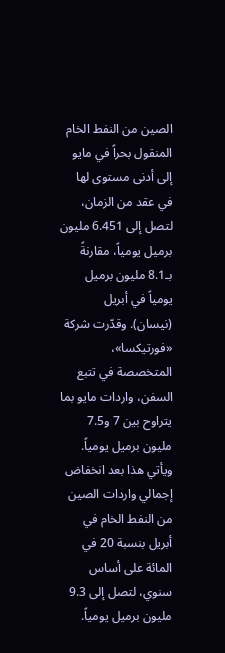الصين من النفط الخام المنقول بحراً في مايو إلى أدنى مستوى لها في عقد من الزمان، لتصل إلى 6.451 مليون برميل يومياً، مقارنةً بـ8.1 مليون برميل يومياً في أبريل (نيسان). وقدّرت شركة «فورتيكسا»، المتخصصة في تتبع السفن، واردات مايو بما يتراوح بين 7 و7.5 مليون برميل يومياً. ويأتي هذا بعد انخفاض إجمالي واردات الصين من النفط الخام في أبريل بنسبة 20 في المائة على أساس سنوي، لتصل إلى 9.3 مليون برميل يومياً.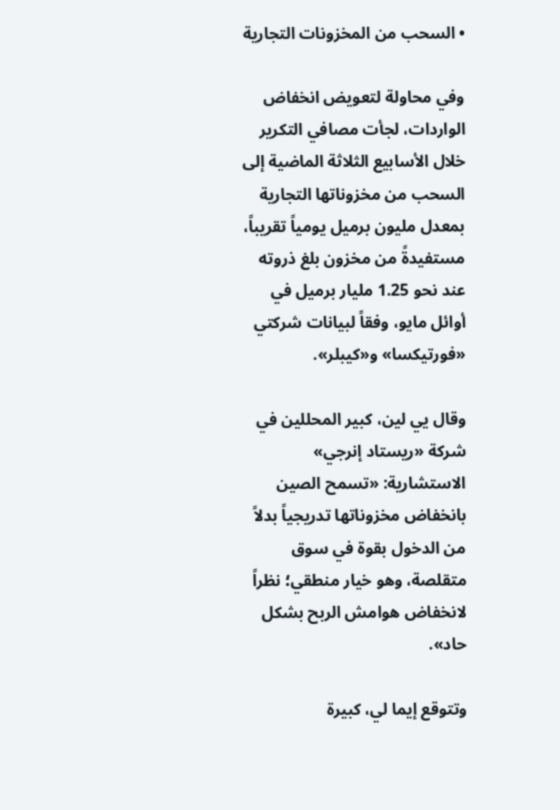• السحب من المخزونات التجارية

وفي محاولة لتعويض انخفاض الواردات، لجأت مصافي التكرير خلال الأسابيع الثلاثة الماضية إلى السحب من مخزوناتها التجارية بمعدل مليون برميل يومياً تقريباً، مستفيدةً من مخزون بلغ ذروته عند نحو 1.25 مليار برميل في أوائل مايو، وفقاً لبيانات شركتي «فورتيكسا» و«كيبلر».

وقال يي لين، كبير المحللين في شركة «ريستاد إنرجي» الاستشارية: «تسمح الصين بانخفاض مخزوناتها تدريجياً بدلاً من الدخول بقوة في سوق متقلصة، وهو خيار منطقي؛ نظراً لانخفاض هوامش الربح بشكل حاد».

وتتوقع إيما لي، كبيرة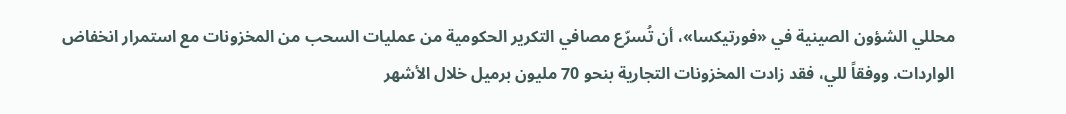محللي الشؤون الصينية في «فورتيكسا»، أن تُسرّع مصافي التكرير الحكومية من عمليات السحب من المخزونات مع استمرار انخفاض الواردات. ووفقاً للي، فقد زادت المخزونات التجارية بنحو 70 مليون برميل خلال الأشهر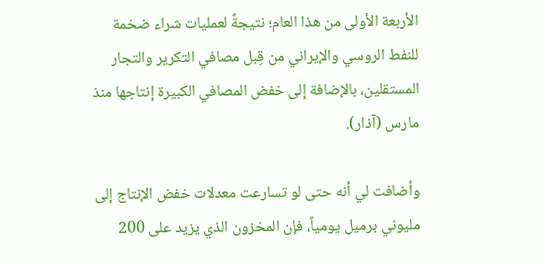الأربعة الأولى من هذا العام؛ نتيجةً لعمليات شراء ضخمة للنفط الروسي والإيراني من قِبل مصافي التكرير والتجار المستقلين، بالإضافة إلى خفض المصافي الكبيرة إنتاجها منذ مارس (آذار).

وأضافت لي أنه حتى لو تسارعت معدلات خفض الإنتاج إلى مليوني برميل يومياً، فإن المخزون الذي يزيد على 200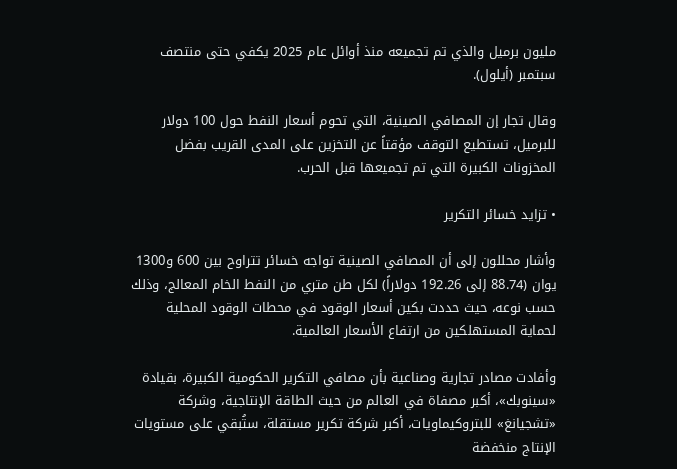مليون برميل والذي تم تجميعه منذ أوائل عام 2025 يكفي حتى منتصف سبتمبر (أيلول).

وقال تجار إن المصافي الصينية، التي تحوم أسعار النفط حول 100 دولار للبرميل، تستطيع التوقف مؤقتاً عن التخزين على المدى القريب بفضل المخزونات الكبيرة التي تم تجميعها قبل الحرب.

• تزايد خسائر التكرير

وأشار محللون إلى أن المصافي الصينية تواجه خسائر تتراوح بين 600 و1300 يوان (88.74 إلى 192.26 دولاراً) لكل طن متري من النفط الخام المعالج، وذلك حسب نوعه، حيث حددت بكين أسعار الوقود في محطات الوقود المحلية لحماية المستهلكين من ارتفاع الأسعار العالمية.

وأفادت مصادر تجارية وصناعية بأن مصافي التكرير الحكومية الكبيرة، بقيادة «سينوبك»، أكبر مصفاة في العالم من حيث الطاقة الإنتاجية، وشركة «تشجيانغ» للبتروكيماويات، أكبر شركة تكرير مستقلة، ستُبقي على مستويات الإنتاج منخفضة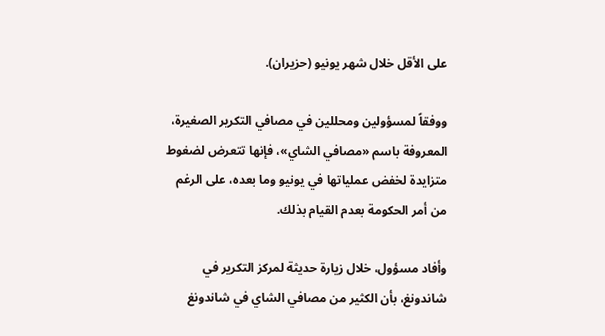على الأقل خلال شهر يونيو (حزيران).

ووفقاً لمسؤولين ومحللين في مصافي التكرير الصغيرة، المعروفة باسم «مصافي الشاي»، فإنها تتعرض لضغوط متزايدة لخفض عملياتها في يونيو وما بعده، على الرغم من أمر الحكومة بعدم القيام بذلك.

وأفاد مسؤول، خلال زيارة حديثة لمركز التكرير في شاندونغ، بأن الكثير من مصافي الشاي في شاندونغ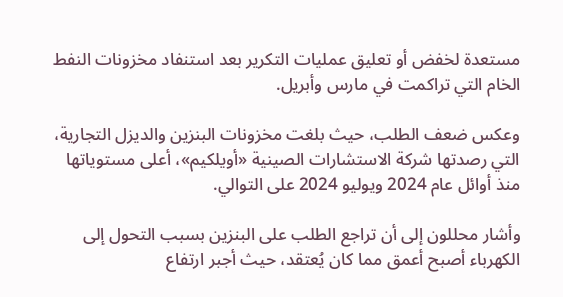مستعدة لخفض أو تعليق عمليات التكرير بعد استنفاد مخزونات النفط الخام التي تراكمت في مارس وأبريل.

وعكس ضعف الطلب، حيث بلغت مخزونات البنزين والديزل التجارية، التي رصدتها شركة الاستشارات الصينية «أويلكيم»، أعلى مستوياتها منذ أوائل عام 2024 ويوليو 2024 على التوالي.

وأشار محللون إلى أن تراجع الطلب على البنزين بسبب التحول إلى الكهرباء أصبح أعمق مما كان يُعتقد، حيث أجبر ارتفاع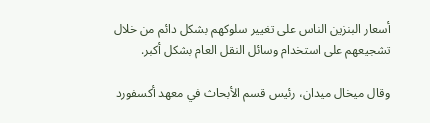أسعار البنزين الناس على تغيير سلوكهم بشكل دائم من خلال تشجيعهم على استخدام وسائل النقل العام بشكل أكبر.

وقال ميخال ميدان، رئيس قسم الأبحاث في معهد أكسفورد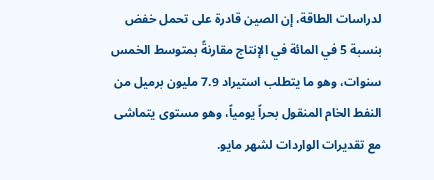لدراسات الطاقة، إن الصين قادرة على تحمل خفض بنسبة 5 في المائة في الإنتاج مقارنةً بمتوسط الخمس سنوات، وهو ما يتطلب استيراد 7.9 مليون برميل من النفط الخام المنقول بحراً يومياً، وهو مستوى يتماشى مع تقديرات الواردات لشهر مايو.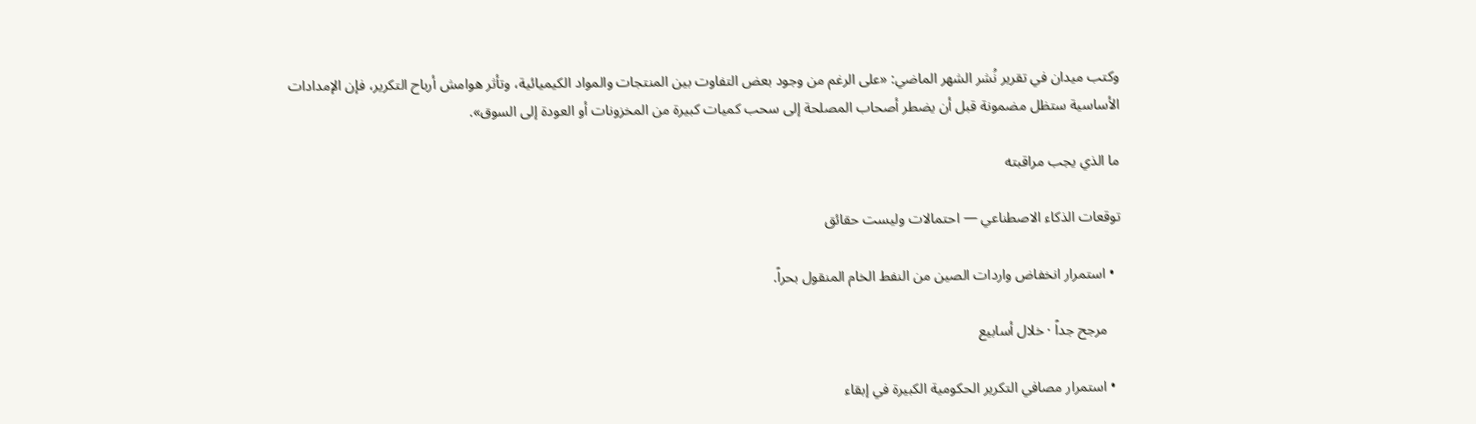وكتب ميدان في تقرير نُشر الشهر الماضي: «على الرغم من وجود بعض التفاوت بين المنتجات والمواد الكيميائية، وتأثر هوامش أرباح التكرير، فإن الإمدادات الأساسية ستظل مضمونة قبل أن يضطر أصحاب المصلحة إلى سحب كميات كبيرة من المخزونات أو العودة إلى السوق».

ما الذي يجب مراقبته

توقعات الذكاء الاصطناعي — احتمالات وليست حقائق

  • استمرار انخفاض واردات الصين من النفط الخام المنقول بحراً.

    مرجح جداً · خلال أسابيع

  • استمرار مصافي التكرير الحكومية الكبيرة في إبقاء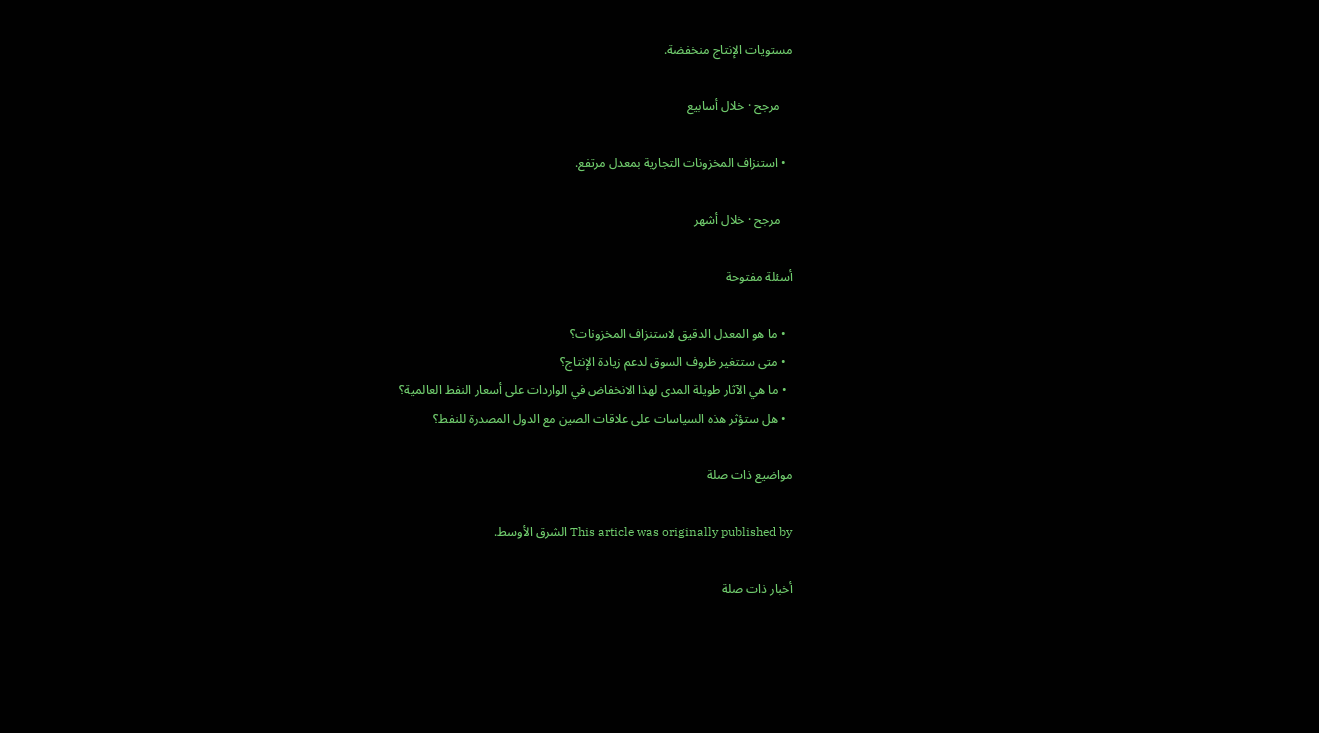مستويات الإنتاج منخفضة.

    مرجح · خلال أسابيع

  • استنزاف المخزونات التجارية بمعدل مرتفع.

    مرجح · خلال أشهر

أسئلة مفتوحة

  • ما هو المعدل الدقيق لاستنزاف المخزونات؟
  • متى ستتغير ظروف السوق لدعم زيادة الإنتاج؟
  • ما هي الآثار طويلة المدى لهذا الانخفاض في الواردات على أسعار النفط العالمية؟
  • هل ستؤثر هذه السياسات على علاقات الصين مع الدول المصدرة للنفط؟

مواضيع ذات صلة

This article was originally published by الشرق الأوسط.

أخبار ذات صلة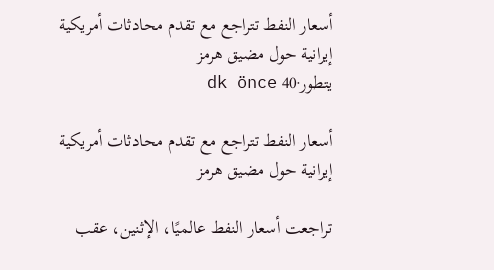أسعار النفط تتراجع مع تقدم محادثات أمريكية إيرانية حول مضيق هرمز
يتطور·40 dk önce

أسعار النفط تتراجع مع تقدم محادثات أمريكية إيرانية حول مضيق هرمز

تراجعت أسعار النفط عالميًا، الإثنين، عقب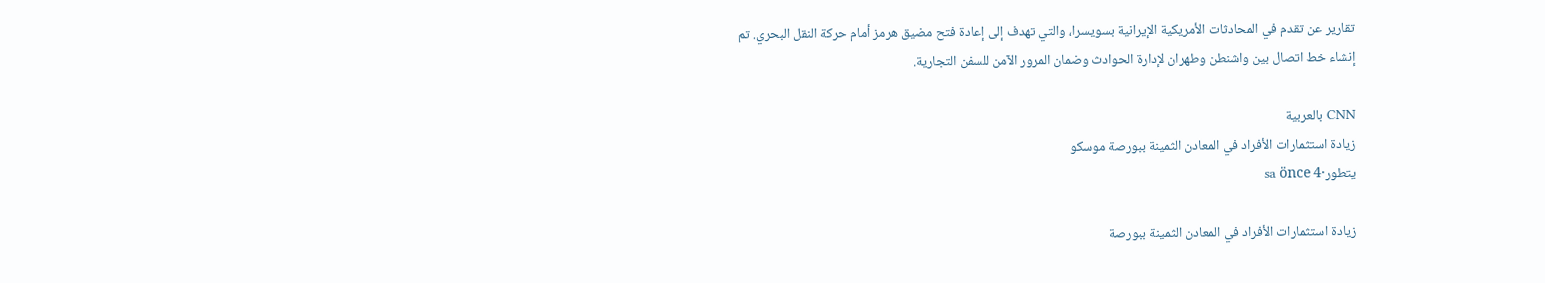تقارير عن تقدم في المحادثات الأمريكية الإيرانية بسويسرا، والتي تهدف إلى إعادة فتح مضيق هرمز أمام حركة النقل البحري. تم إنشاء خط اتصال بين واشنطن وطهران لإدارة الحوادث وضمان المرور الآمن للسفن التجارية.

CNN بالعربية
زيادة استثمارات الأفراد في المعادن الثمينة ببورصة موسكو
يتطور·4 sa önce

زيادة استثمارات الأفراد في المعادن الثمينة ببورصة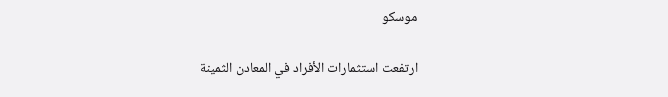موسكو

ارتفعت استثمارات الأفراد في المعادن الثمينة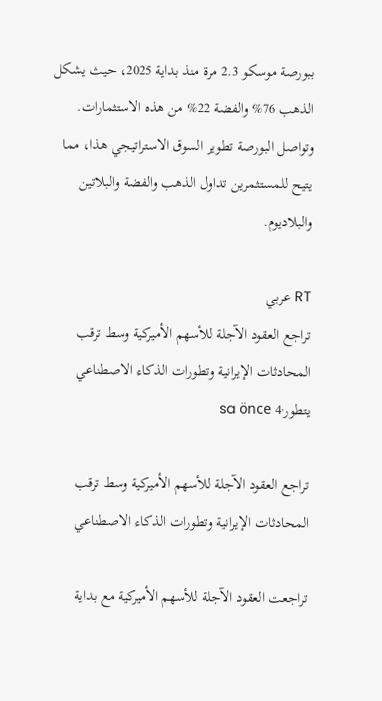ببورصة موسكو 2.3 مرة منذ بداية 2025، حيث يشكل الذهب 76% والفضة 22% من هذه الاستثمارات. وتواصل البورصة تطوير السوق الاستراتيجي هذا، مما يتيح للمستثمرين تداول الذهب والفضة والبلاتين والبلاديوم.

RT عربي
تراجع العقود الآجلة للأسهم الأميركية وسط ترقب المحادثات الإيرانية وتطورات الذكاء الاصطناعي
يتطور·4 sa önce

تراجع العقود الآجلة للأسهم الأميركية وسط ترقب المحادثات الإيرانية وتطورات الذكاء الاصطناعي

تراجعت العقود الآجلة للأسهم الأميركية مع بداية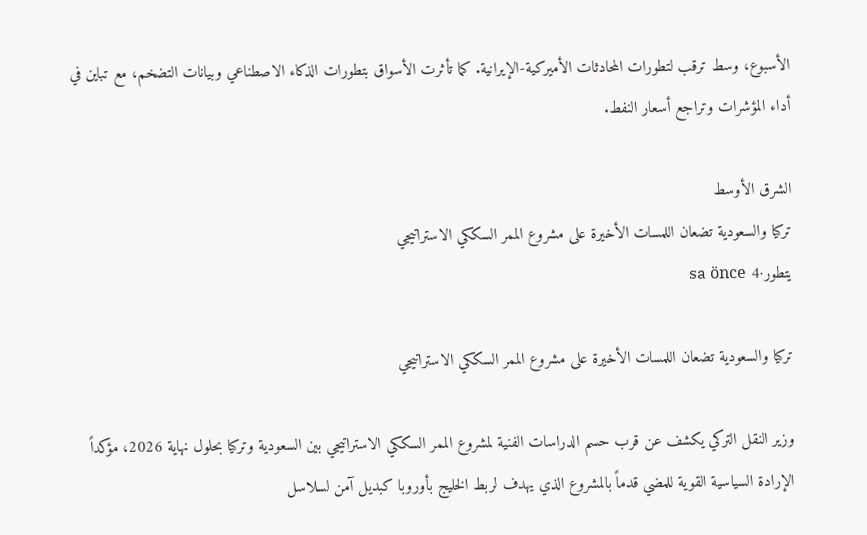الأسبوع، وسط ترقب لتطورات المحادثات الأميركية-الإيرانية. كما تأثرت الأسواق بتطورات الذكاء الاصطناعي وبيانات التضخم، مع تباين في أداء المؤشرات وتراجع أسعار النفط.

الشرق الأوسط
تركيا والسعودية تضعان اللمسات الأخيرة على مشروع الممر السككي الاستراتيجي
يتطور·4 sa önce

تركيا والسعودية تضعان اللمسات الأخيرة على مشروع الممر السككي الاستراتيجي

وزير النقل التركي يكشف عن قرب حسم الدراسات الفنية لمشروع الممر السككي الاستراتيجي بين السعودية وتركيا بحلول نهاية 2026، مؤكداً الإرادة السياسية القوية للمضي قدماً بالمشروع الذي يهدف لربط الخليج بأوروبا كبديل آمن لسلاسل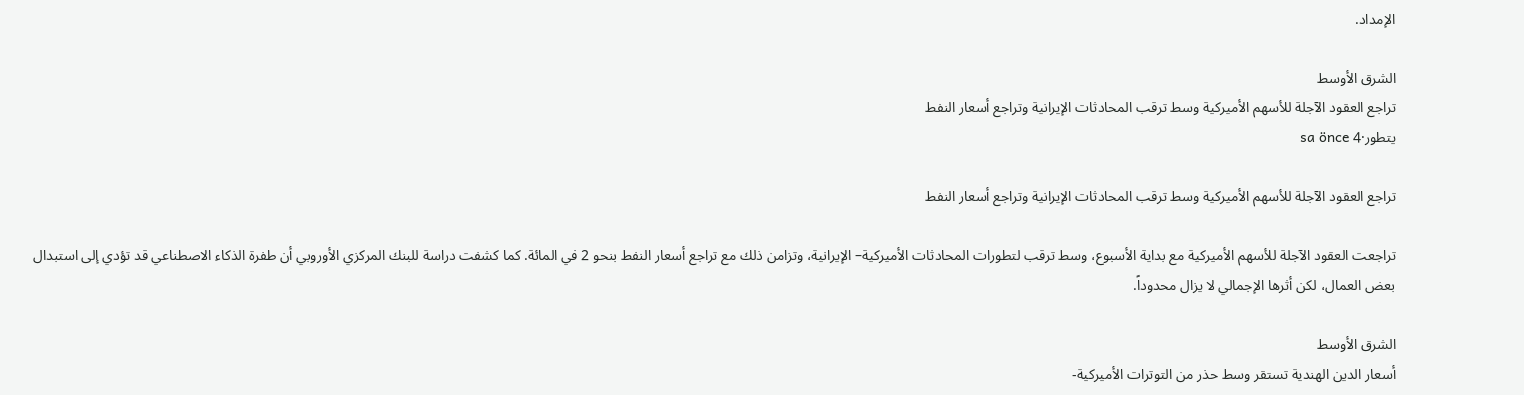الإمداد.

الشرق الأوسط
تراجع العقود الآجلة للأسهم الأميركية وسط ترقب المحادثات الإيرانية وتراجع أسعار النفط
يتطور·4 sa önce

تراجع العقود الآجلة للأسهم الأميركية وسط ترقب المحادثات الإيرانية وتراجع أسعار النفط

تراجعت العقود الآجلة للأسهم الأميركية مع بداية الأسبوع، وسط ترقب لتطورات المحادثات الأميركية– الإيرانية، وتزامن ذلك مع تراجع أسعار النفط بنحو 2 في المائة. كما كشفت دراسة للبنك المركزي الأوروبي أن طفرة الذكاء الاصطناعي قد تؤدي إلى استبدال بعض العمال، لكن أثرها الإجمالي لا يزال محدوداً.

الشرق الأوسط
أسعار الدين الهندية تستقر وسط حذر من التوترات الأميركية-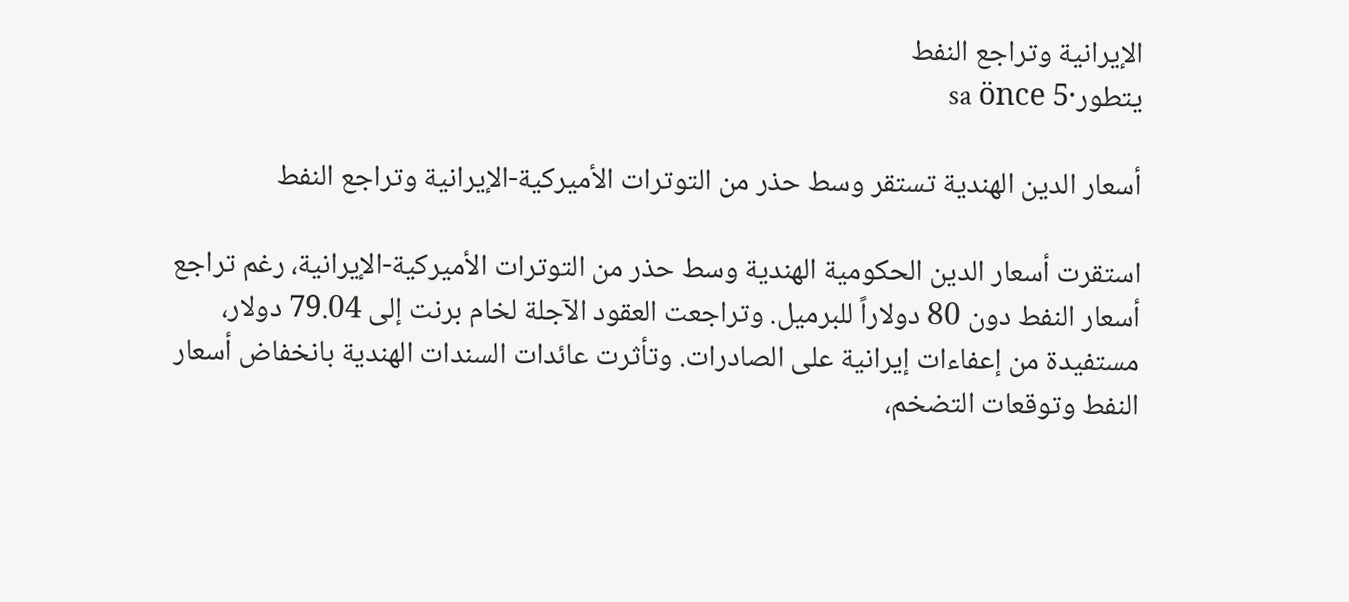الإيرانية وتراجع النفط
يتطور·5 sa önce

أسعار الدين الهندية تستقر وسط حذر من التوترات الأميركية-الإيرانية وتراجع النفط

استقرت أسعار الدين الحكومية الهندية وسط حذر من التوترات الأميركية-الإيرانية، رغم تراجع أسعار النفط دون 80 دولاراً للبرميل. وتراجعت العقود الآجلة لخام برنت إلى 79.04 دولار، مستفيدة من إعفاءات إيرانية على الصادرات. وتأثرت عائدات السندات الهندية بانخفاض أسعار النفط وتوقعات التضخم،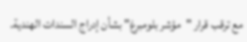مع ترقب قرار "مؤشر بلومبرغ" بشأن إدراج السندات الهندية.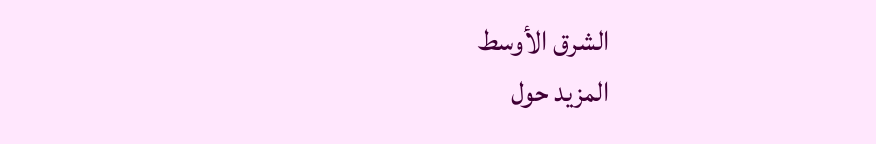الشرق الأوسط
المزيد حول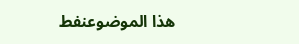هذا الموضوعنفط